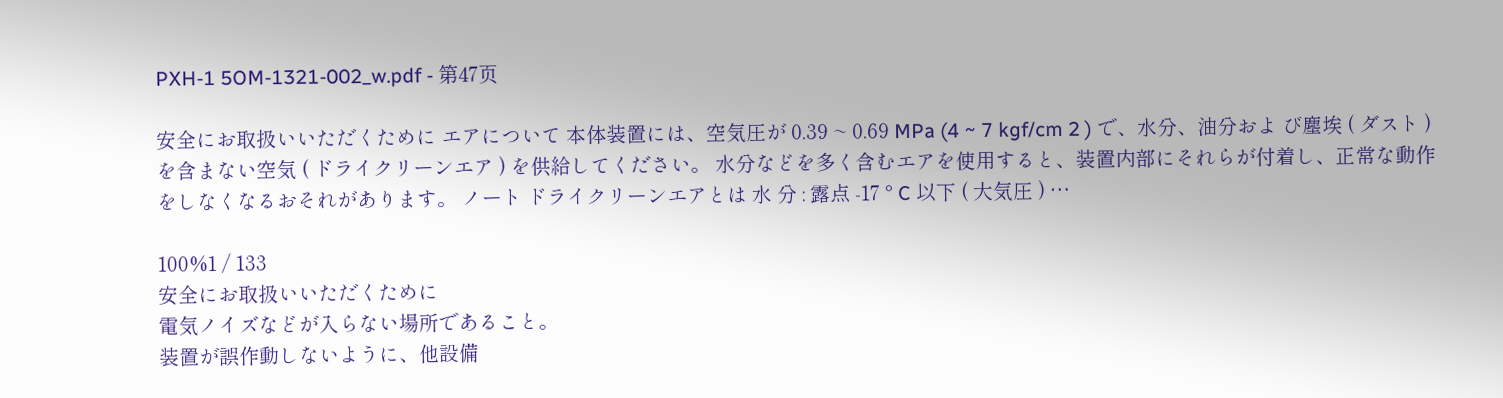PXH-1 5OM-1321-002_w.pdf - 第47页

安全にお取扱いいただくために エアについて 本体装置には、空気圧が 0.39 ~ 0.69 MPa (4 ~ 7 kgf/cm 2 ) で、水分、油分およ び塵埃 ( ダスト ) を含まない空気 ( ドライクリーンエア ) を供給してください。 水分などを多く含むエアを使用すると、装置内部にそれらが付着し、正常な動作 をしなくなるおそれがあります。 ノート ドライクリーンエアとは 水 分 : 露点 -17 ° C 以下 ( 大気圧 ) …

100%1 / 133
安全にお取扱いいただくために
電気ノイズなどが入らない場所であること。
装置が誤作動しないように、他設備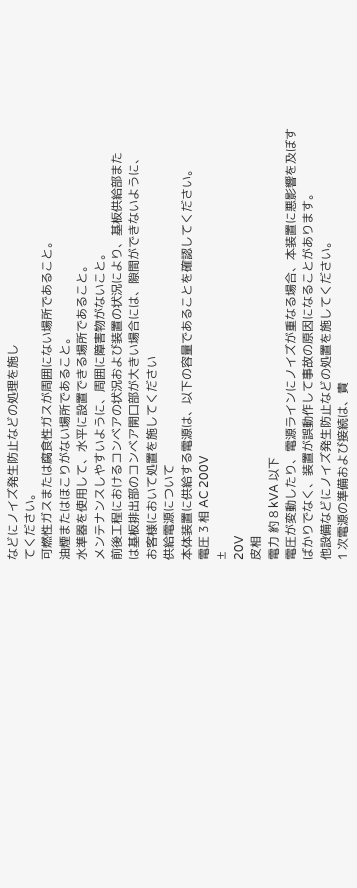などにノイズ発生防止などの処理を施し
てください。
可燃性ガスまたは腐食性ガスが周囲にない場所であること。
油煙またはほこりがない場所であること。
水準器を使用して、水平に設置できる場所であること。
メンテナンスしやすいように、周囲に障害物がないこと。
前後工程におけるコンベアの状況および装置の状況により、基板供給部また
は基板排出部のコンベア開口部が大きい場合には、隙間ができないように、
お客様において処置を施してください
供給電源について
本体装置に供給する電源は、以下の容量であることを確認してください。
電圧 3 相 AC 200V
±
20V
皮相
電力 約 8 kVA 以下
電圧が変動したり、電源ラインにノイズが重なる場合、本装置に悪影響を及ぼす
ばかりでなく、装置が誤動作して事故の原因になることがあります。
他設備などにノイズ発生防止などの処置を施してください。
1 次電源の準備および接続は、貴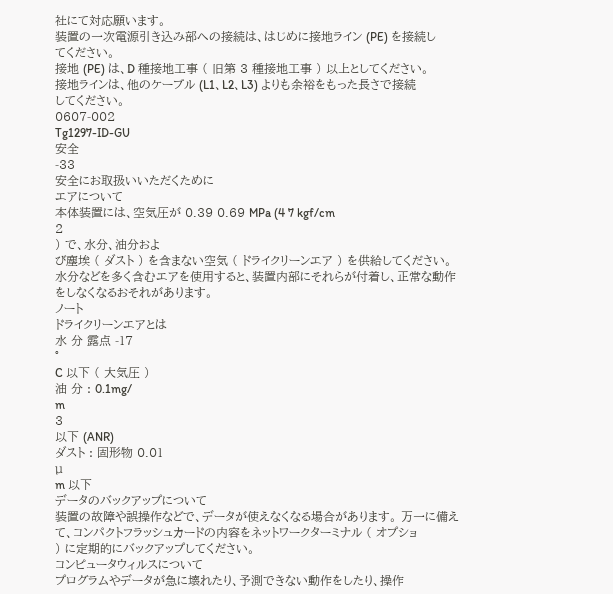社にて対応願います。
装置の一次電源引き込み部への接続は、はじめに接地ライン (PE) を接続し
てください。
接地 (PE) は、D 種接地工事 ( 旧第 3 種接地工事 ) 以上としてください。
接地ラインは、他のケーブル (L1、L2、L3) よりも余裕をもった長さで接続
してください。
0607-002
Tg1297-ID-GU
安全
-33
安全にお取扱いいただくために
エアについて
本体装置には、空気圧が 0.39 0.69 MPa (4 7 kgf/cm
2
) で、水分、油分およ
び塵埃 ( ダスト ) を含まない空気 ( ドライクリーンエア ) を供給してください。
水分などを多く含むエアを使用すると、装置内部にそれらが付着し、正常な動作
をしなくなるおそれがあります。
ノート
ドライクリーンエアとは
水 分 露点 -17
°
C 以下 ( 大気圧 )
油 分 : 0.1mg/
m
3
以下 (ANR)
ダスト : 固形物 0.01
µ
m 以下
データのバックアップについて
装置の故障や誤操作などで、データが使えなくなる場合があります。 万一に備え
て、コンパクトフラッシュカードの内容をネットワークターミナル ( オプショ
) に定期的にバックアップしてください。
コンピュータウィルスについて
プログラムやデータが急に壊れたり、予測できない動作をしたり、操作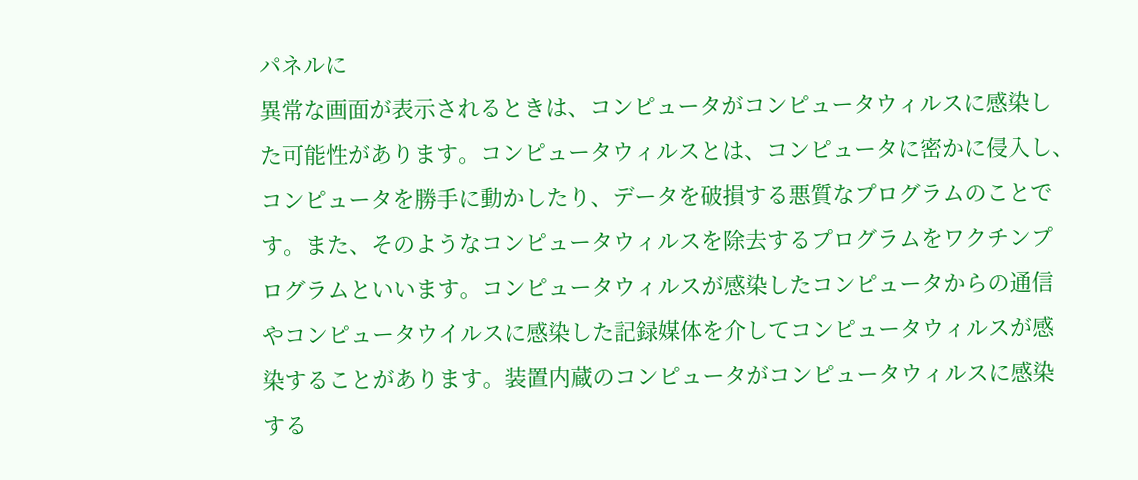パネルに
異常な画面が表示されるときは、コンピュータがコンピュータウィルスに感染し
た可能性があります。コンピュータウィルスとは、コンピュータに密かに侵入し、
コンピュータを勝手に動かしたり、データを破損する悪質なプログラムのことで
す。また、そのようなコンピュータウィルスを除去するプログラムをワクチンプ
ログラムといいます。コンピュータウィルスが感染したコンピュータからの通信
やコンピュータウイルスに感染した記録媒体を介してコンピュータウィルスが感
染することがあります。装置内蔵のコンピュータがコンピュータウィルスに感染
する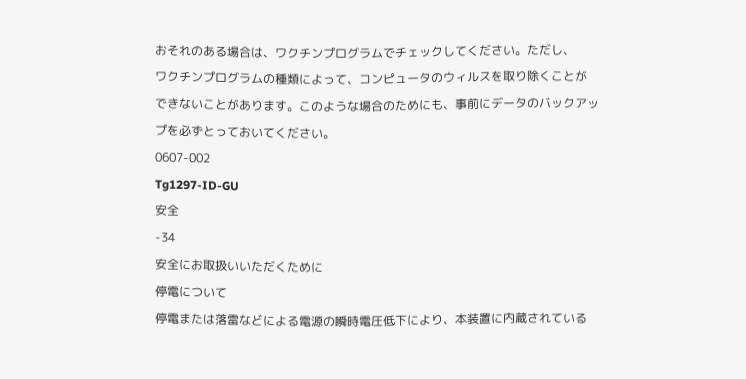おそれのある場合は、ワクチンプログラムでチェックしてください。ただし、
ワクチンプログラムの種類によって、コンピュータのウィルスを取り除くことが
できないことがあります。このような場合のためにも、事前にデータのバックアッ
プを必ずとっておいてください。
0607-002
Tg1297-ID-GU
安全
-34
安全にお取扱いいただくために
停電について
停電または落雷などによる電源の瞬時電圧低下により、本装置に内蔵されている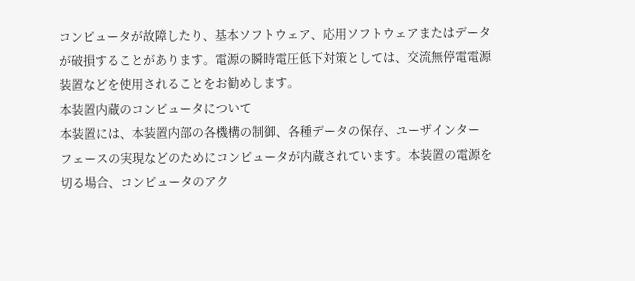コンピュータが故障したり、基本ソフトウェア、応用ソフトウェアまたはデータ
が破損することがあります。電源の瞬時電圧低下対策としては、交流無停電電源
装置などを使用されることをお勧めします。
本装置内蔵のコンピュータについて
本装置には、本装置内部の各機構の制御、各種データの保存、ユーザインター
フェースの実現などのためにコンピュータが内蔵されています。本装置の電源を
切る場合、コンピュータのアク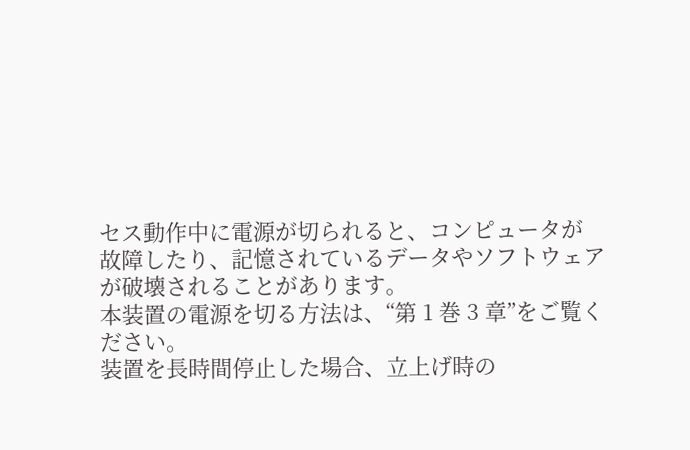セス動作中に電源が切られると、コンピュータが
故障したり、記憶されているデータやソフトウェアが破壊されることがあります。
本装置の電源を切る方法は、“第 1 巻 3 章”をご覧ください。
装置を長時間停止した場合、立上げ時の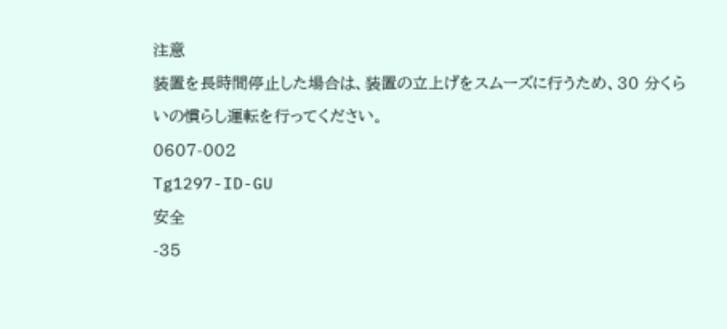注意
装置を長時間停止した場合は、装置の立上げをスムーズに行うため、30 分くら
いの慣らし運転を行ってください。
0607-002
Tg1297-ID-GU
安全
-35